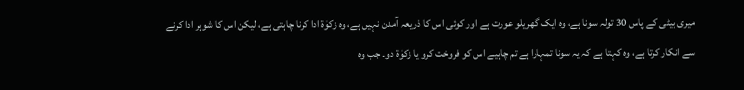میری بیٹی کے پاس 30 تولہ سونا ہے، وہ ایک گھریلو عورت ہے اور کوئی اس کا ذریعہ آمدن نہیں ہے، وہ زکوٰۃ ادا کرنا چاہتی ہے، لیکن اس کا شوہر ادا کرنے سے انکار کرتا ہے، وہ کہتا ہے کہ یہ سونا تمہارا ہے تم چاہیے اس کو فروخت کرو یا زکوٰۃ دو۔ جب وہ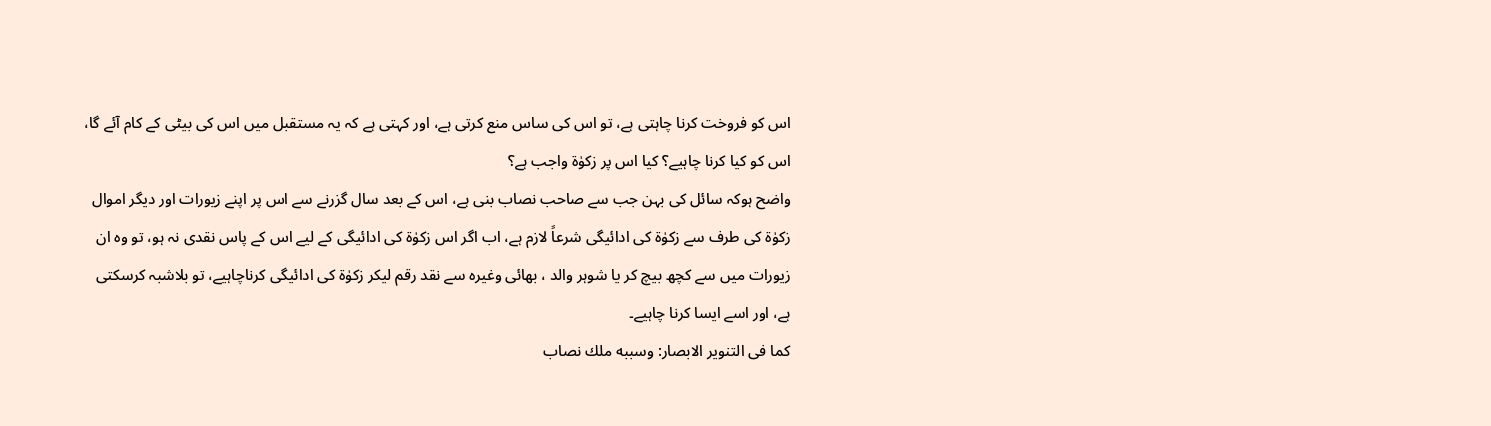اس کو فروخت کرنا چاہتی ہے، تو اس کی ساس منع کرتی ہے، اور کہتی ہے کہ یہ مستقبل میں اس کی بیٹی کے کام آئے گا، اس کو کیا کرنا چاہیے؟ کیا اس پر زکوٰۃ واجب ہے؟
واضح ہوکہ سائل کی بہن جب سے صاحب نصاب بنی ہے، اس کے بعد سال گزرنے سے اس پر اپنے زیورات اور دیگر اموال زکوٰۃ کی طرف سے زکوٰۃ کی ادائیگی شرعاً لازم ہے، اب اگر اس زکوٰۃ کی ادائیگی کے لیے اس کے پاس نقدی نہ ہو، تو وہ ان زیورات میں سے کچھ بیچ کر یا شوہر والد ، بھائی وغیرہ سے نقد رقم لیکر زکوٰۃ کی ادائیگی کرناچاہیے، تو بلاشبہ کرسکتی ہے، اور اسے ایسا کرنا چاہیے۔
کما فی التنویر الابصار: وسببه ملك نصاب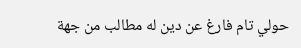حولي تام فارغ عن دين له مطالب من جهة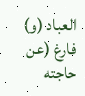العباد (و) فارغ (عن حاجته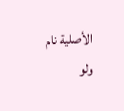الأصلية نام ولو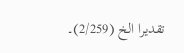تقديرا الخ (2/259)۔